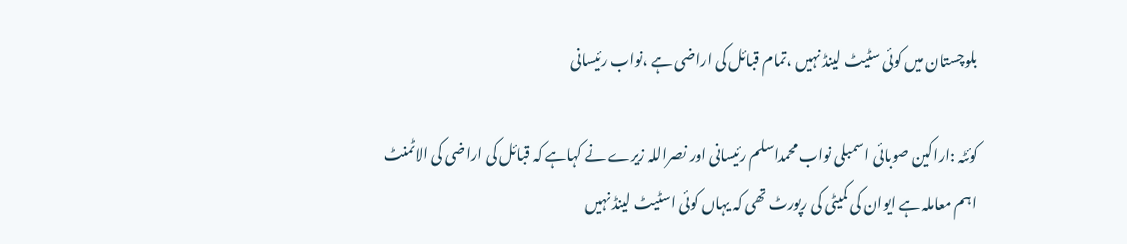بلوچستان میں کوئی سٹیٹ لینڈ نہیں ،تمام قبائل کی اراضی ہے ،نواب رئیسانی

کوئٹہ :اراکین صوبائی اسمبلی نواب محمداسلم رئیسانی اور نصراللہ زیرے نے کہاہے کہ قبائل کی اراضی کی الاٹمنٹ اہم معاملہ ہے ایوان کی کمیٹی کی رپورٹ تھی کہ یہاں کوئی اسٹیٹ لینڈ نہیں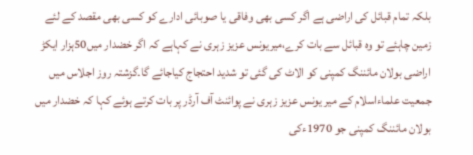بلکہ تمام قبائل کی اراضی ہے اگر کسی بھی وفاقی یا صوبائی ادارے کو کسی بھی مقصد کے لئے زمین چاہئے تو وہ قبائل سے بات کرے،میریونس عزیز زہری نے کہاہے کہ اگر خضدار میں50ہزار ایکڑ اراضی بولان مائننگ کمپنی کو الاٹ کی گئی تو شدید احتجاج کیاجائے گا۔گزشتہ روز اجلاس میں جمعیت علماءاسلام کے میر یونس عزیز زہری نے پوائنٹ آف آرڈر پر بات کرتے ہوئے کہا کہ خضدار میں بولان مائننگ کمپنی جو 1970ءکی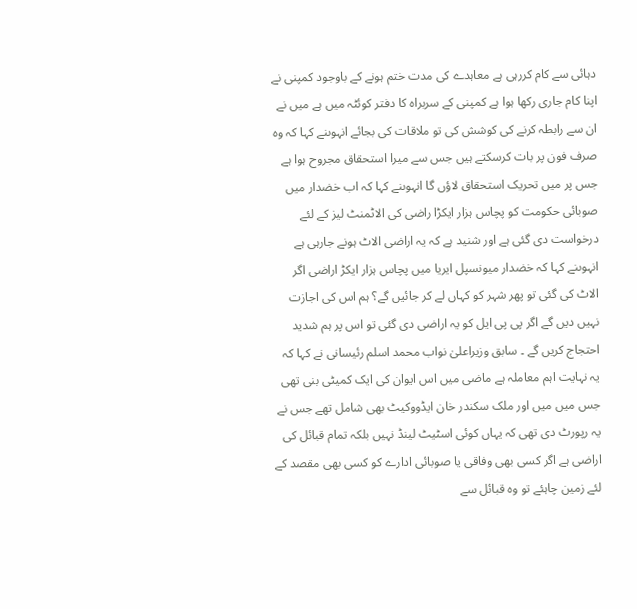دہائی سے کام کررہی ہے معاہدے کی مدت ختم ہونے کے باوجود کمپنی نے اپنا کام جاری رکھا ہوا ہے کمپنی کے سربراہ کا دفتر کوئٹہ میں ہے میں نے ان سے رابطہ کرنے کی کوشش کی تو ملاقات کی بجائے انہوںنے کہا کہ وہ صرف فون پر بات کرسکتے ہیں جس سے میرا استحقاق مجروح ہوا ہے جس پر میں تحریک استحقاق لاؤں گا انہوںنے کہا کہ اب خضدار میں صوبائی حکومت کو پچاس ہزار ایکڑا راضی کی الاٹمنٹ لیز کے لئے درخواست دی گئی ہے اور شنید ہے کہ یہ اراضی الاٹ ہونے جارہی ہے انہوںنے کہا کہ خضدار میونسپل ایریا میں پچاس ہزار ایکڑ اراضی اگر الاٹ کی گئی تو پھر شہر کو کہاں لے کر جائیں گے؟ ہم اس کی اجازت نہیں دیں گے اگر پی پی ایل کو یہ اراضی دی گئی تو اس پر ہم شدید احتجاج کریں گے ۔ سابق وزیراعلیٰ نواب محمد اسلم رئیسانی نے کہا کہ یہ نہایت اہم معاملہ ہے ماضی میں اس ایوان کی ایک کمیٹی بنی تھی جس میں میں اور ملک سکندر خان ایڈووکیٹ بھی شامل تھے جس نے یہ رپورٹ دی تھی کہ یہاں کوئی اسٹیٹ لینڈ نہیں بلکہ تمام قبائل کی اراضی ہے اگر کسی بھی وفاقی یا صوبائی ادارے کو کسی بھی مقصد کے لئے زمین چاہئے تو وہ قبائل سے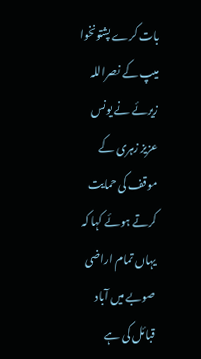بات کرے پشتونخوا میپ کے نصراللہ زیرئے نے یونس عزیز زہری کے موقف کی حمایت کرتے ہوئے کہا کہ یہاں تمام اراضی صوبے میں آباد قبائل کی ہے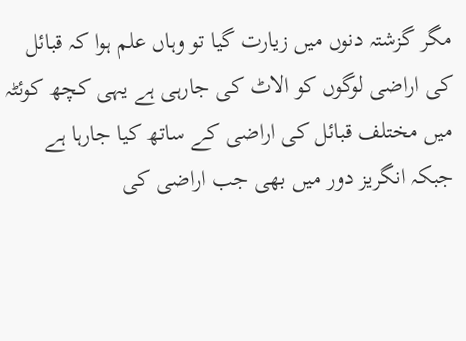مگر گزشتہ دنوں میں زیارت گیا تو وہاں علم ہوا کہ قبائل کی اراضی لوگوں کو الاٹ کی جارہی ہے یہی کچھ کوئٹہ میں مختلف قبائل کی اراضی کے ساتھ کیا جارہا ہے جبکہ انگریز دور میں بھی جب اراضی کی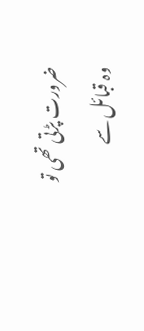ضرورت پڑتی تھی تو وہ قبائل سے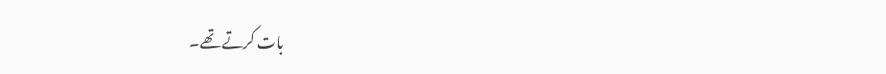بات کرتے تھے۔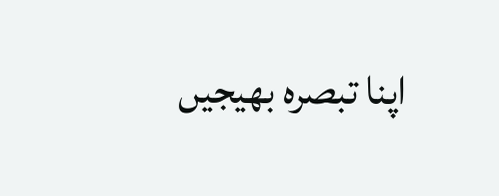اپنا تبصرہ بھیجیں